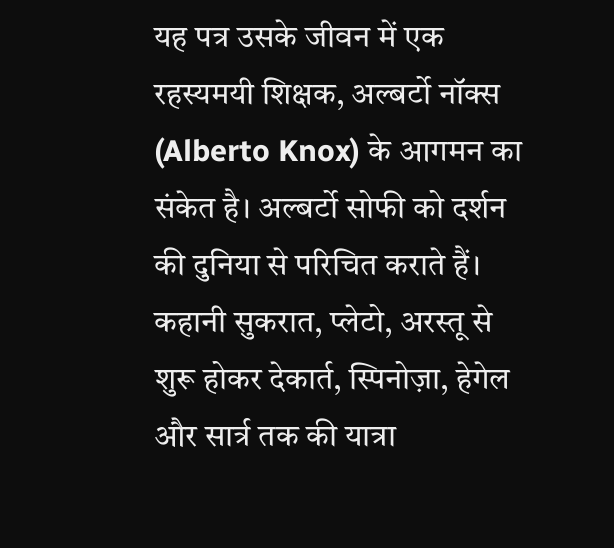यह पत्र उसके जीवन में एक रहस्यमयी शिक्षक, अल्बर्टो नॉक्स (Alberto Knox) के आगमन का संकेत है। अल्बर्टो सोफी को दर्शन की दुनिया से परिचित कराते हैं। कहानी सुकरात, प्लेटो, अरस्तू से शुरू होकर देकार्त, स्पिनोज़ा, हेगेल और सार्त्र तक की यात्रा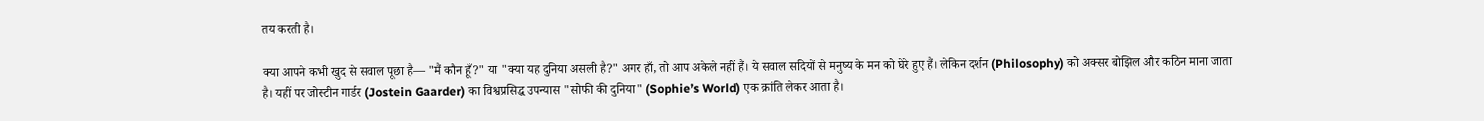तय करती है।

क्या आपने कभी खुद से सवाल पूछा है— "मैं कौन हूँ?" या "क्या यह दुनिया असली है?" अगर हाँ, तो आप अकेले नहीं हैं। ये सवाल सदियों से मनुष्य के मन को घेरे हुए हैं। लेकिन दर्शन (Philosophy) को अक्सर बोझिल और कठिन माना जाता है। यहीं पर जोस्टीन गार्डर (Jostein Gaarder) का विश्वप्रसिद्ध उपन्यास "सोफी की दुनिया" (Sophie’s World) एक क्रांति लेकर आता है।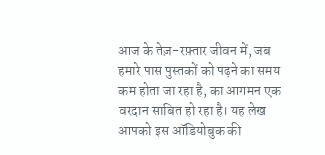आज के तेज़-रफ़्तार जीवन में, जब हमारे पास पुस्तकों को पढ़ने का समय कम होता जा रहा है, का आगमन एक वरदान साबित हो रहा है। यह लेख आपको इस ऑडियोबुक की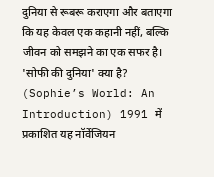दुनिया से रूबरू कराएगा और बताएगा कि यह केवल एक कहानी नहीं, बल्कि जीवन को समझने का एक सफर है। 'सोफी की दुनिया' क्या है? (Sophie’s World: An Introduction) 1991 में प्रकाशित यह नॉर्वेजियन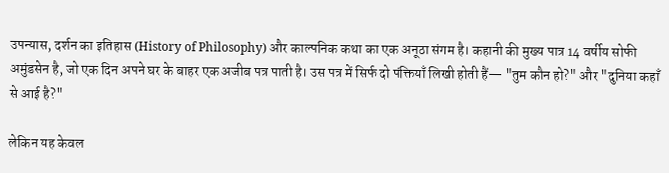उपन्यास, दर्शन का इतिहास (History of Philosophy) और काल्पनिक कथा का एक अनूठा संगम है। कहानी की मुख्य पात्र 14 वर्षीय सोफी अमुंडसेन है, जो एक दिन अपने घर के बाहर एक अजीब पत्र पाती है। उस पत्र में सिर्फ दो पंक्तियाँ लिखी होती हैं— "तुम कौन हो?" और "दुनिया कहाँ से आई है?"

लेकिन यह केवल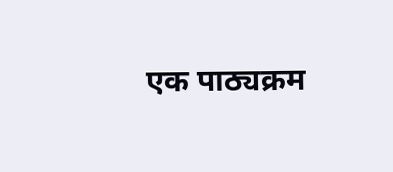एक पाठ्यक्रम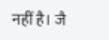नहीं है। जै